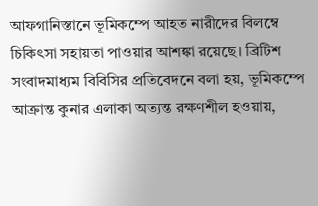আফগানিস্তানে ভূমিকম্পে আহত নারীদের বিলম্বে চিকিৎসা সহায়তা পাওয়ার আশঙ্কা রয়েছে। ব্রিটিশ সংবাদমাধ্যম বিবিসির প্রতিবেদনে বলা হয়, ভূমিকম্পে আক্রান্ত কুনার এলাকা অত্যন্ত রক্ষণশীল হওয়ায়,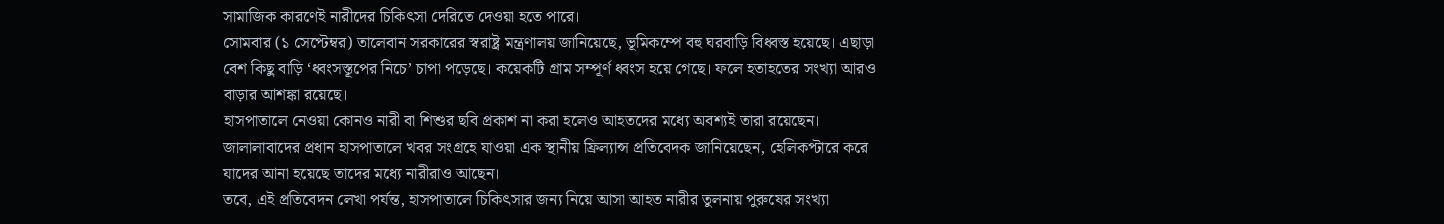সামাজিক কারণেই নারীদের চিকিৎসা দেরিতে দেওয়া হতে পারে।
সোমবার (১ সেপ্টেম্বর) তালেবান সরকারের স্বরাষ্ট্র মন্ত্রণালয় জানিয়েছে, ভূমিকম্পে বহু ঘরবাড়ি বিধ্বস্ত হয়েছে। এছাড়া বেশ কিছু বাড়ি ‘ধ্বংসস্তূপের নিচে’ চাপা পড়েছে। কয়েকটি গ্রাম সম্পূর্ণ ধ্বংস হয়ে গেছে। ফলে হতাহতের সংখ্যা আরও বাড়ার আশঙ্কা রয়েছে।
হাসপাতালে নেওয়া কোনও নারী বা শিশুর ছবি প্রকাশ না করা হলেও আহতদের মধ্যে অবশ্যই তারা রয়েছেন। জালালাবাদের প্রধান হাসপাতালে খবর সংগ্রহে যাওয়া এক স্থানীয় ফ্রিল্যান্স প্রতিবেদক জানিয়েছেন, হেলিকপ্টারে করে যাদের আনা হয়েছে তাদের মধ্যে নারীরাও আছেন।
তবে, এই প্রতিবেদন লেখা পর্যন্ত, হাসপাতালে চিকিৎসার জন্য নিয়ে আসা আহত নারীর তুলনায় পুরুষের সংখ্যা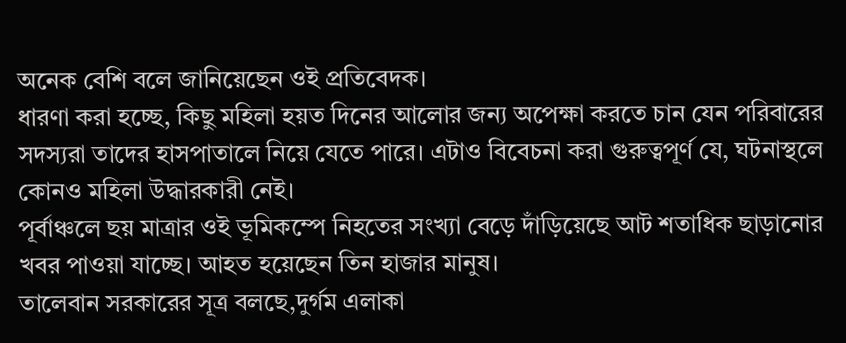অনেক বেশি বলে জানিয়েছেন ওই প্রতিবেদক।
ধারণা করা হচ্ছে, কিছু মহিলা হয়ত দিনের আলোর জন্য অপেক্ষা করতে চান যেন পরিবারের সদস্যরা তাদের হাসপাতালে নিয়ে যেতে পারে। এটাও বিবেচনা করা গুরুত্বপূর্ণ যে, ঘটনাস্থলে কোনও মহিলা উদ্ধারকারী নেই।
পূর্বাঞ্চলে ছয় মাত্রার ওই ভূমিকম্পে নিহতের সংখ্যা বেড়ে দাঁড়িয়েছে আট শতাধিক ছাড়ানোর খবর পাওয়া যাচ্ছে। আহত হয়েছেন তিন হাজার মানুষ।
তালেবান সরকারের সূত্র বলছে,দুর্গম এলাকা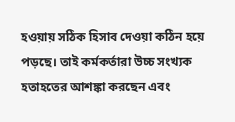হওয়ায় সঠিক হিসাব দেওয়া কঠিন হয়ে পড়ছে। তাই কর্মকর্তারা উচ্চ সংখ্যক হতাহতের আশঙ্কা করছেন এবং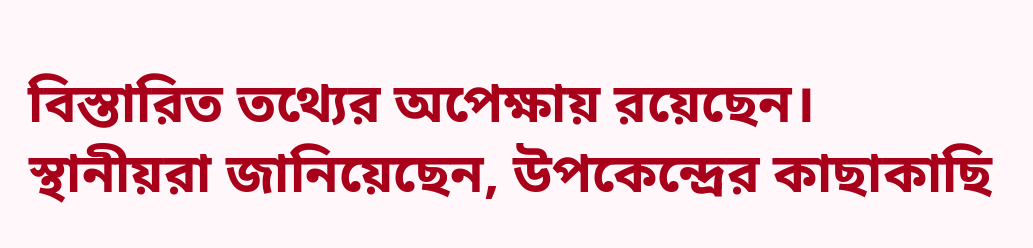বিস্তারিত তথ্যের অপেক্ষায় রয়েছেন।
স্থানীয়রা জানিয়েছেন, উপকেন্দ্রের কাছাকাছি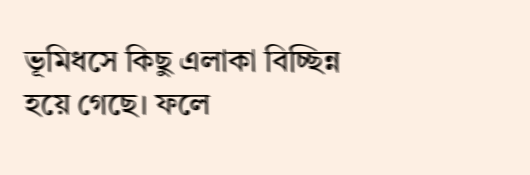ভূমিধসে কিছু এলাকা বিচ্ছিন্ন হয়ে গেছে। ফলে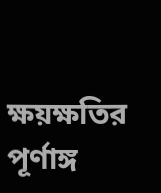ক্ষয়ক্ষতির পূর্ণাঙ্গ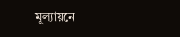মূল্যায়নে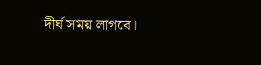দীর্ঘ সময় লাগবে।